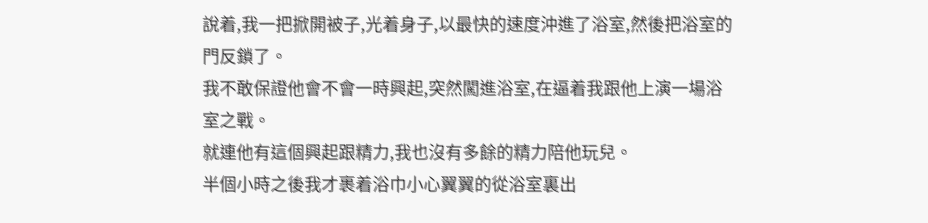說着,我一把掀開被子,光着身子,以最快的速度沖進了浴室,然後把浴室的門反鎖了。
我不敢保證他會不會一時興起,突然闖進浴室,在逼着我跟他上演一場浴室之戰。
就連他有這個興起跟精力,我也沒有多餘的精力陪他玩兒。
半個小時之後我才裹着浴巾小心翼翼的從浴室裏出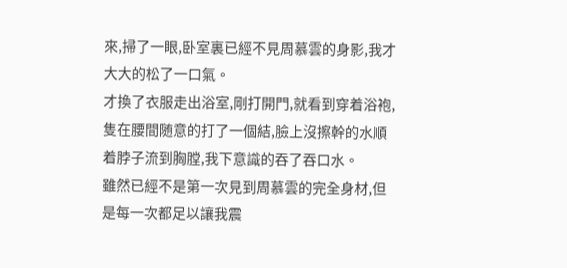來,掃了一眼,卧室裏已經不見周慕雲的身影,我才大大的松了一口氣。
才換了衣服走出浴室,剛打開門,就看到穿着浴袍,隻在腰間随意的打了一個結,臉上沒擦幹的水順着脖子流到胸膛,我下意識的吞了吞口水。
雖然已經不是第一次見到周慕雲的完全身材,但是每一次都足以讓我震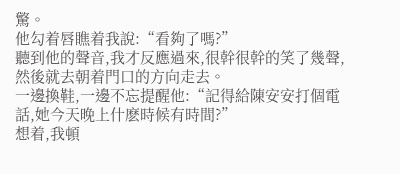驚。
他勾着唇瞧着我說:“看夠了嗎?”
聽到他的聲音,我才反應過來,很幹很幹的笑了幾聲,然後就去朝着門口的方向走去。
一邊換鞋,一邊不忘提醒他:“記得給陳安安打個電話,她今天晚上什麽時候有時間?”
想着,我頓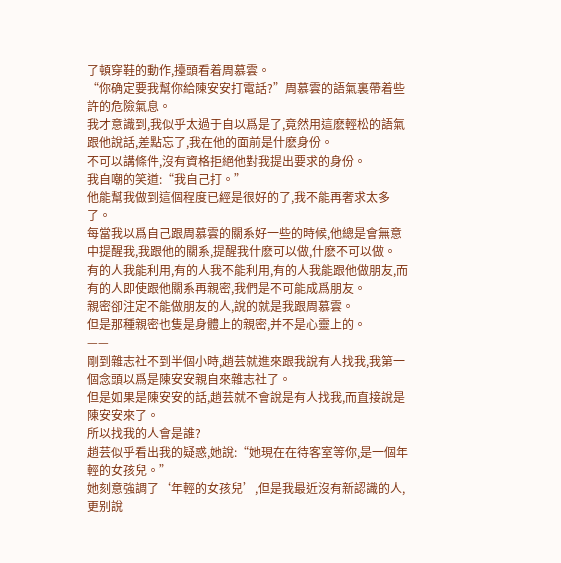了頓穿鞋的動作,擡頭看着周慕雲。
“你确定要我幫你給陳安安打電話?”周慕雲的語氣裏帶着些許的危險氣息。
我才意識到,我似乎太過于自以爲是了,竟然用這麽輕松的語氣跟他說話,差點忘了,我在他的面前是什麽身份。
不可以講條件,沒有資格拒絕他對我提出要求的身份。
我自嘲的笑道:“我自己打。”
他能幫我做到這個程度已經是很好的了,我不能再奢求太多了。
每當我以爲自己跟周慕雲的關系好一些的時候,他總是會無意中提醒我,我跟他的關系,提醒我什麽可以做,什麽不可以做。
有的人我能利用,有的人我不能利用,有的人我能跟他做朋友,而有的人即使跟他關系再親密,我們是不可能成爲朋友。
親密卻注定不能做朋友的人,說的就是我跟周慕雲。
但是那種親密也隻是身體上的親密,并不是心靈上的。
——
剛到雜志社不到半個小時,趙芸就進來跟我說有人找我,我第一個念頭以爲是陳安安親自來雜志社了。
但是如果是陳安安的話,趙芸就不會說是有人找我,而直接說是陳安安來了。
所以找我的人會是誰?
趙芸似乎看出我的疑惑,她說:“她現在在待客室等你,是一個年輕的女孩兒。”
她刻意強調了‘年輕的女孩兒’,但是我最近沒有新認識的人,更别說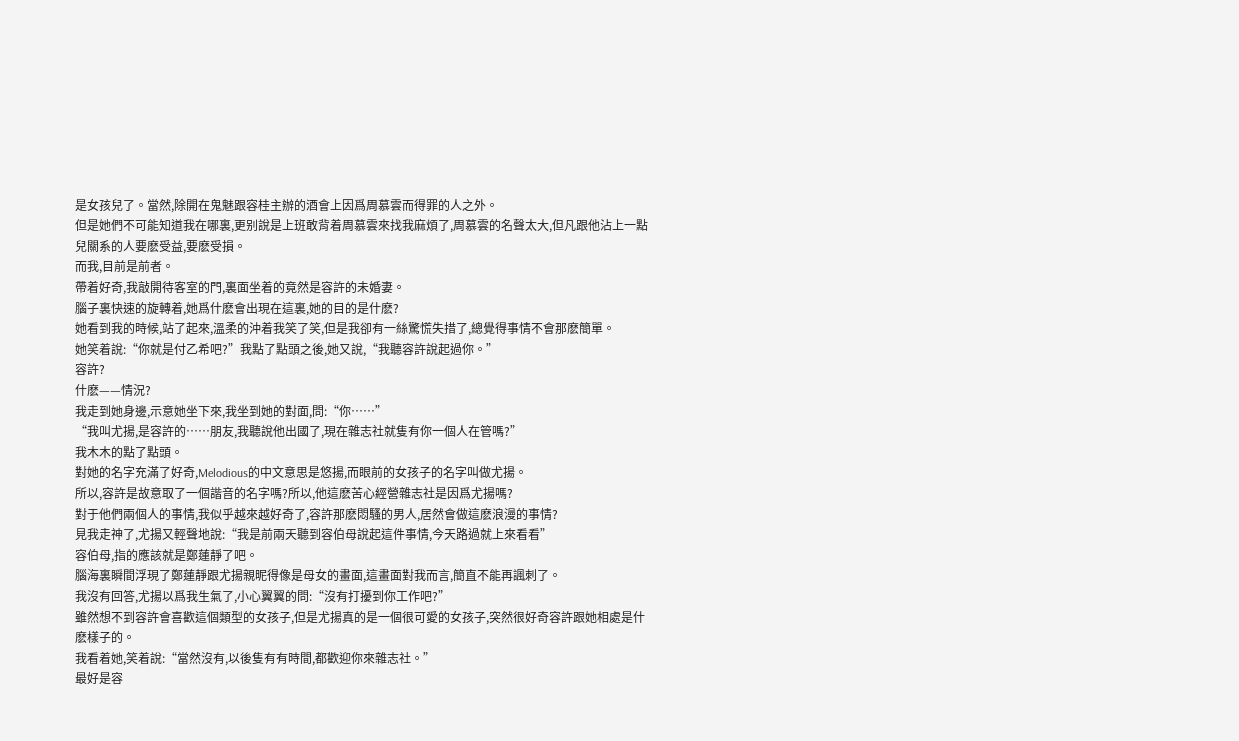是女孩兒了。當然,除開在鬼魅跟容桂主辦的酒會上因爲周慕雲而得罪的人之外。
但是她們不可能知道我在哪裏,更别說是上班敢背着周慕雲來找我麻煩了,周慕雲的名聲太大,但凡跟他沾上一點兒關系的人要麽受益,要麽受損。
而我,目前是前者。
帶着好奇,我敲開待客室的門,裏面坐着的竟然是容許的未婚妻。
腦子裏快速的旋轉着,她爲什麽會出現在這裏,她的目的是什麽?
她看到我的時候,站了起來,溫柔的沖着我笑了笑,但是我卻有一絲驚慌失措了,總覺得事情不會那麽簡單。
她笑着說:“你就是付乙希吧?”我點了點頭之後,她又說,“我聽容許說起過你。”
容許?
什麽——情況?
我走到她身邊,示意她坐下來,我坐到她的對面,問:“你……”
“我叫尤揚,是容許的……朋友,我聽說他出國了,現在雜志社就隻有你一個人在管嗎?”
我木木的點了點頭。
對她的名字充滿了好奇,Melodious的中文意思是悠揚,而眼前的女孩子的名字叫做尤揚。
所以,容許是故意取了一個諧音的名字嗎?所以,他這麽苦心經營雜志社是因爲尤揚嗎?
對于他們兩個人的事情,我似乎越來越好奇了,容許那麽悶騷的男人,居然會做這麽浪漫的事情?
見我走神了,尤揚又輕聲地說:“我是前兩天聽到容伯母說起這件事情,今天路過就上來看看”
容伯母,指的應該就是鄭蓮靜了吧。
腦海裏瞬間浮現了鄭蓮靜跟尤揚親昵得像是母女的畫面,這畫面對我而言,簡直不能再諷刺了。
我沒有回答,尤揚以爲我生氣了,小心翼翼的問:“沒有打擾到你工作吧?”
雖然想不到容許會喜歡這個類型的女孩子,但是尤揚真的是一個很可愛的女孩子,突然很好奇容許跟她相處是什麽樣子的。
我看着她,笑着說:“當然沒有,以後隻有有時間,都歡迎你來雜志社。”
最好是容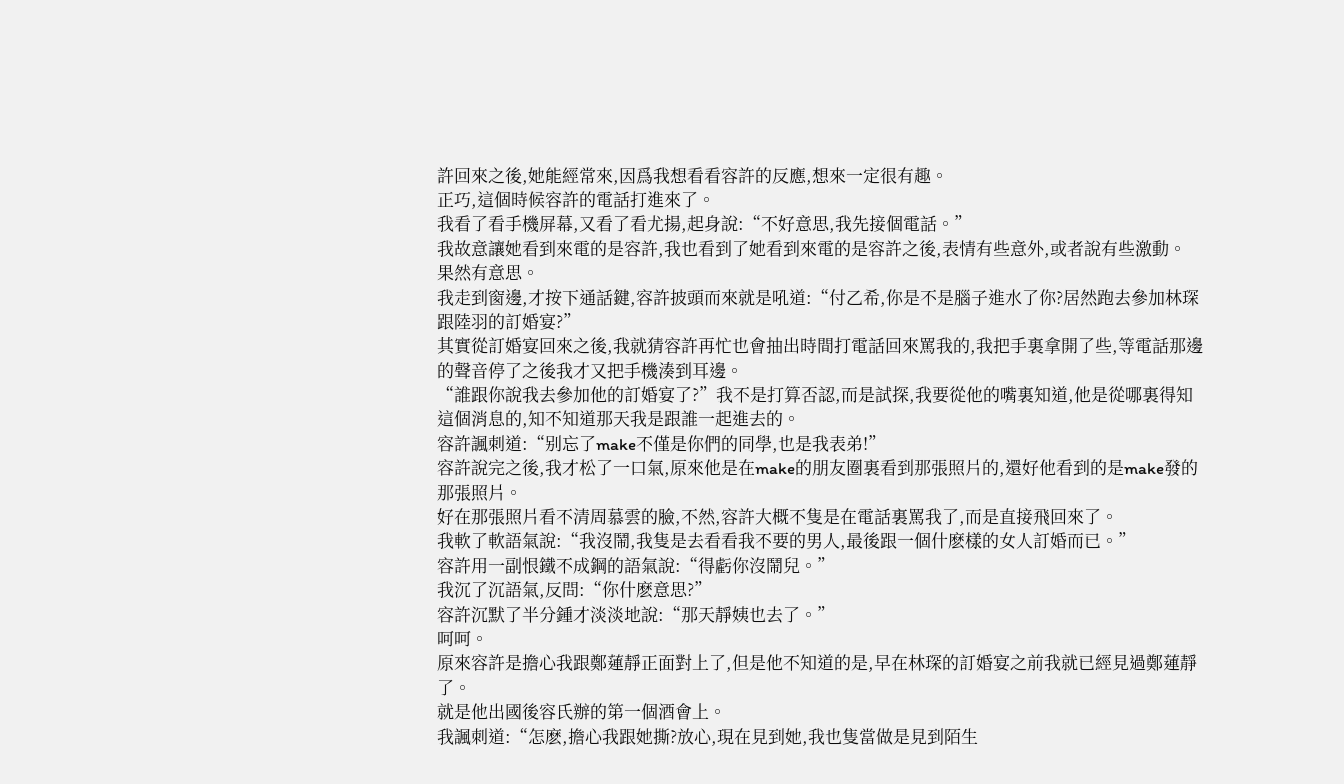許回來之後,她能經常來,因爲我想看看容許的反應,想來一定很有趣。
正巧,這個時候容許的電話打進來了。
我看了看手機屏幕,又看了看尤揚,起身說:“不好意思,我先接個電話。”
我故意讓她看到來電的是容許,我也看到了她看到來電的是容許之後,表情有些意外,或者說有些激動。
果然有意思。
我走到窗邊,才按下通話鍵,容許披頭而來就是吼道:“付乙希,你是不是腦子進水了你?居然跑去參加林琛跟陸羽的訂婚宴?”
其實從訂婚宴回來之後,我就猜容許再忙也會抽出時間打電話回來罵我的,我把手裏拿開了些,等電話那邊的聲音停了之後我才又把手機湊到耳邊。
“誰跟你說我去參加他的訂婚宴了?”我不是打算否認,而是試探,我要從他的嘴裏知道,他是從哪裏得知這個消息的,知不知道那天我是跟誰一起進去的。
容許諷刺道:“别忘了make不僅是你們的同學,也是我表弟!”
容許說完之後,我才松了一口氣,原來他是在make的朋友圈裏看到那張照片的,還好他看到的是make發的那張照片。
好在那張照片看不清周慕雲的臉,不然,容許大概不隻是在電話裏罵我了,而是直接飛回來了。
我軟了軟語氣說:“我沒鬧,我隻是去看看我不要的男人,最後跟一個什麽樣的女人訂婚而已。”
容許用一副恨鐵不成鋼的語氣說:“得虧你沒鬧兒。”
我沉了沉語氣,反問:“你什麽意思?”
容許沉默了半分鍾才淡淡地說:“那天靜姨也去了。”
呵呵。
原來容許是擔心我跟鄭蓮靜正面對上了,但是他不知道的是,早在林琛的訂婚宴之前我就已經見過鄭蓮靜了。
就是他出國後容氏辦的第一個酒會上。
我諷刺道:“怎麽,擔心我跟她撕?放心,現在見到她,我也隻當做是見到陌生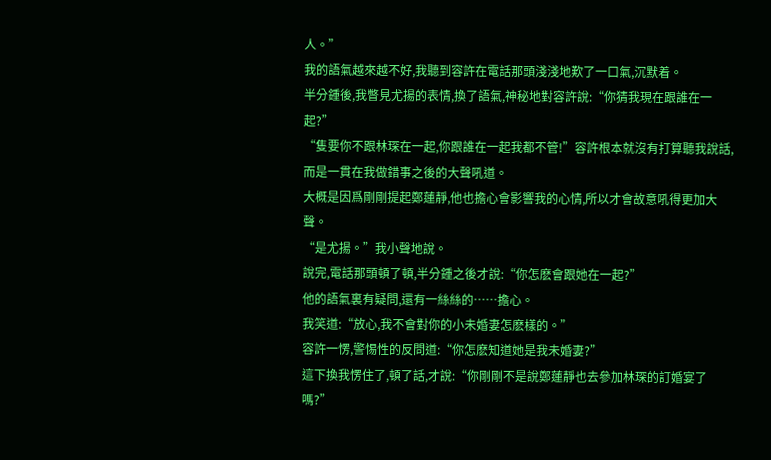人。”
我的語氣越來越不好,我聽到容許在電話那頭淺淺地歎了一口氣,沉默着。
半分鍾後,我瞥見尤揚的表情,換了語氣,神秘地對容許說:“你猜我現在跟誰在一起?”
“隻要你不跟林琛在一起,你跟誰在一起我都不管!”容許根本就沒有打算聽我說話,而是一貫在我做錯事之後的大聲吼道。
大概是因爲剛剛提起鄭蓮靜,他也擔心會影響我的心情,所以才會故意吼得更加大聲。
“是尤揚。”我小聲地說。
說完,電話那頭頓了頓,半分鍾之後才說:“你怎麽會跟她在一起?”
他的語氣裏有疑問,還有一絲絲的……擔心。
我笑道:“放心,我不會對你的小未婚妻怎麽樣的。”
容許一愣,警惕性的反問道:“你怎麽知道她是我未婚妻?”
這下換我愣住了,頓了話,才說:“你剛剛不是說鄭蓮靜也去參加林琛的訂婚宴了嗎?”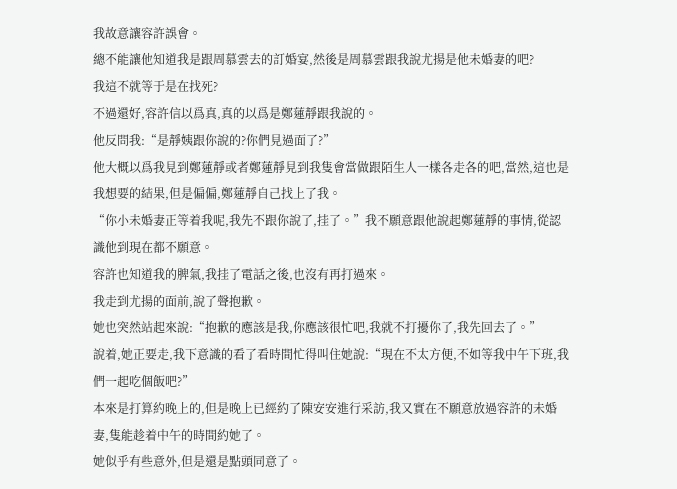我故意讓容許誤會。
總不能讓他知道我是跟周慕雲去的訂婚宴,然後是周慕雲跟我說尤揚是他未婚妻的吧?
我這不就等于是在找死?
不過還好,容許信以爲真,真的以爲是鄭蓮靜跟我說的。
他反問我:“是靜姨跟你說的?你們見過面了?”
他大概以爲我見到鄭蓮靜或者鄭蓮靜見到我隻會當做跟陌生人一樣各走各的吧,當然,這也是我想要的結果,但是偏偏,鄭蓮靜自己找上了我。
“你小未婚妻正等着我呢,我先不跟你說了,挂了。”我不願意跟他說起鄭蓮靜的事情,從認識他到現在都不願意。
容許也知道我的脾氣,我挂了電話之後,也沒有再打過來。
我走到尤揚的面前,說了聲抱歉。
她也突然站起來說:“抱歉的應該是我,你應該很忙吧,我就不打擾你了,我先回去了。”
說着,她正要走,我下意識的看了看時間忙得叫住她說:“現在不太方便,不如等我中午下班,我們一起吃個飯吧?”
本來是打算約晚上的,但是晚上已經約了陳安安進行采訪,我又實在不願意放過容許的未婚妻,隻能趁着中午的時間約她了。
她似乎有些意外,但是還是點頭同意了。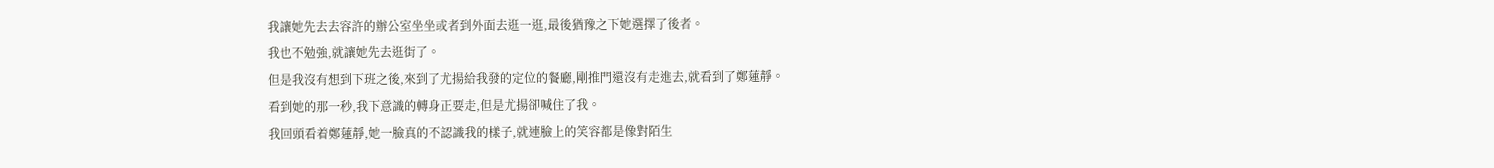我讓她先去去容許的辦公室坐坐或者到外面去逛一逛,最後猶豫之下她選擇了後者。
我也不勉強,就讓她先去逛街了。
但是我沒有想到下班之後,來到了尤揚給我發的定位的餐廳,剛推門還沒有走進去,就看到了鄭蓮靜。
看到她的那一秒,我下意識的轉身正要走,但是尤揚卻喊住了我。
我回頭看着鄭蓮靜,她一臉真的不認識我的樣子,就連臉上的笑容都是像對陌生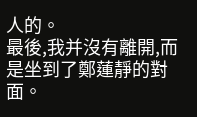人的。
最後,我并沒有離開,而是坐到了鄭蓮靜的對面。